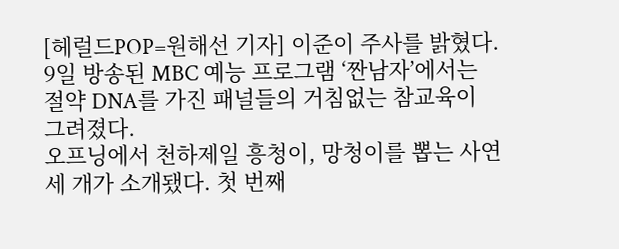[헤럴드POP=원해선 기자] 이준이 주사를 밝혔다.
9일 방송된 MBC 예능 프로그램 ‘짠남자’에서는 절약 DNA를 가진 패널들의 거침없는 참교육이 그려졌다.
오프닝에서 천하제일 흥청이, 망청이를 뽑는 사연 세 개가 소개됐다. 첫 번째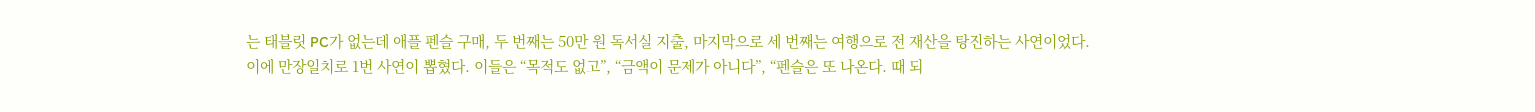는 태블릿 PC가 없는데 애플 펜슬 구매, 두 번째는 50만 원 독서실 지출, 마지막으로 세 번째는 여행으로 전 재산을 탕진하는 사연이었다.
이에 만장일치로 1번 사연이 뽑혔다. 이들은 “목적도 없고”, “금액이 문제가 아니다”, “펜슬은 또 나온다. 때 되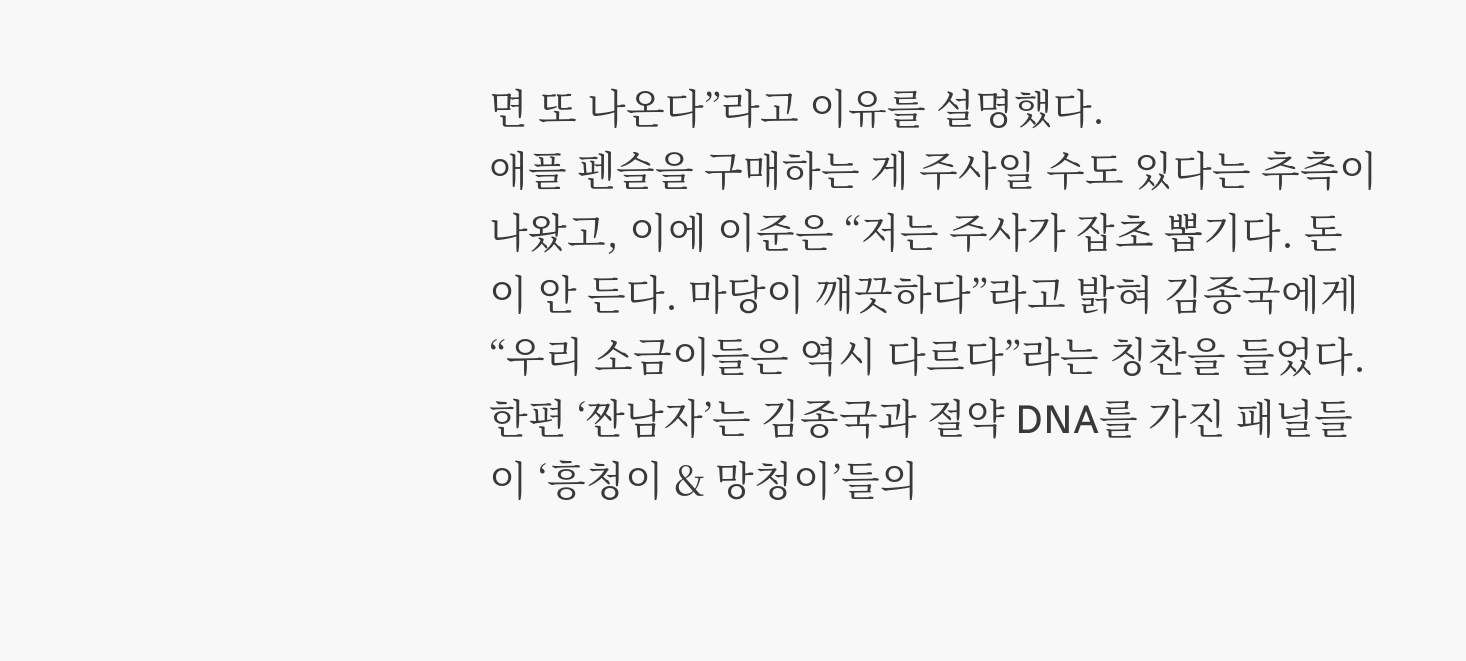면 또 나온다”라고 이유를 설명했다.
애플 펜슬을 구매하는 게 주사일 수도 있다는 추측이 나왔고, 이에 이준은 “저는 주사가 잡초 뽑기다. 돈이 안 든다. 마당이 깨끗하다”라고 밝혀 김종국에게 “우리 소금이들은 역시 다르다”라는 칭찬을 들었다.
한편 ‘짠남자’는 김종국과 절약 DNA를 가진 패널들이 ‘흥청이 & 망청이’들의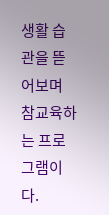생활 습관을 뜯어보며 참교육하는 프로그램이다.